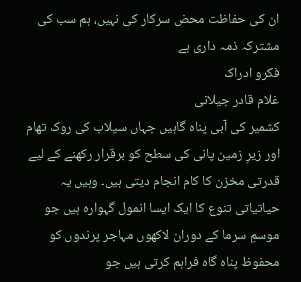ان کی حفاظت محض سرکار کی نہیں، ہم سب کی مشترکہ ذمہ داری ہے
فکرو ادراک
غلام قادر جیلانی
کشمیر کی آبی پناہ گاہیں جہاں سیلاب کی روک تھام اور زیرِ زمین پانی کی سطح کو برقرار رکھنے کے لیے قدرتی مخزن کا کام انجام دیتی ہیں۔ وہیں یہ حیاتیاتی تنوع کا ایک ایسا انمول گہوارہ ہیں جو موسمِ سرما کے دوران لاکھوں مہاجر پرندوں کو محفوظ پناہ گاہ فراہم کرتی ہیں جو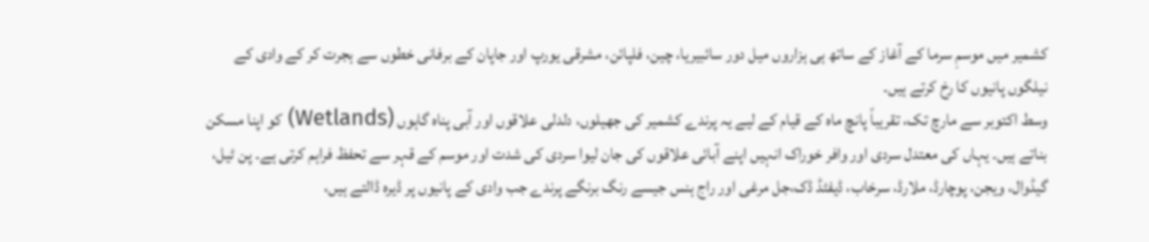کشمیر میں موسمِ سرما کے آغاز کے ساتھ ہی ہزاروں میل دور سائبیریا، چین، فلپائن، مشرقی یورپ اور جاپان کے برفانی خطوں سے ہجرت کر کے وادی کے نیلگوں پانیوں کا رخ کرتے ہیں۔
وسط اکتوبر سے مارچ تک، تقریباً پانچ ماہ کے قیام کے لیے یہ پرندے کشمیر کی جھیلوں، دلدلی علاقوں اور آبی پناہ گاہوں (Wetlands) کو اپنا مسکن بناتے ہیں۔ یہاں کی معتدل سردی اور وافر خوراک انہیں اپنے آبائی علاقوں کی جان لیوا سردی کی شدت اور موسم کے قہر سے تحفظ فراہم کرتی ہے۔ پن ٹیل، گیڈوال، ویجن، پوچارڈ، ملارڈ، سرخاب، ڈیفٹڈ ڈک،جل مرغی اور راج ہنس جیسے رنگ برنگے پرندے جب وادی کے پانیوں پر ڈیرہ ڈالتے ہیں،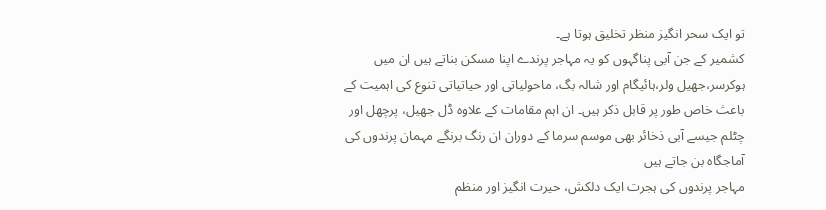تو ایک سحر انگیز منظر تخلیق ہوتا ہے۔
کشمیر کے جن آبی پناگہوں کو یہ مہاجر پرندے اپنا مسکن بناتے ہیں ان میں ہوکرسر،جھیل ولر،ہائیگام اور شالہ بگ، ماحولیاتی اور حیاتیاتی تنوع کی اہمیت کے باعث خاص طور پر قابل ذکر ہیں۔ ان اہم مقامات کے علاوہ ڈل جھیل، پرچھل اور چٹلم جیسے آبی ذخائر بھی موسم سرما کے دوران ان رنگ برنگے مہمان پرندوں کی آماجگاہ بن جاتے ہیں
مہاجر پرندوں کی ہجرت ایک دلکش، حیرت انگیز اور منظم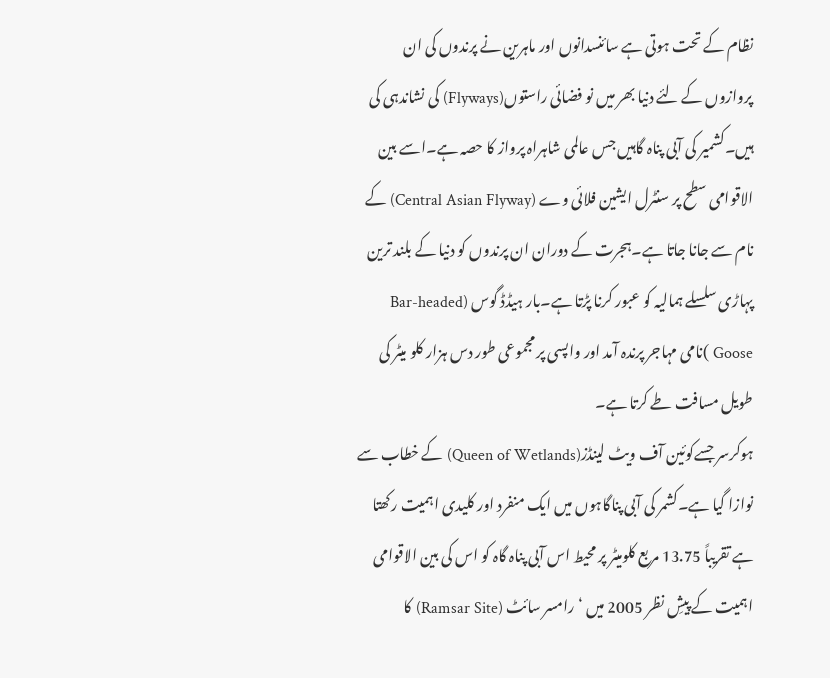نظام کے تحت ہوتی ہے سائنسدانوں اور ماہرین نے پرندوں کی ان پروازوں کے لئے دنیا بھر میں نو فضائی راستوں(Flyways) کی نشاندہی کی ہیں۔کشمیر کی آبی پناہ گاہیں جس عالمی شاہراہ پرواز کا حصہ ہے۔اسے بین الاقوامی سطح پر سنٹرل ایشین فلائی وے (Central Asian Flyway) کے نام سے جانا جاتا ہے۔ہجرت کے دوران ان پرندوں کو دنیا کے بلند ترین پہاڑی سلسلے ہمالیہ کو عبور کرنا پڑتا ہے۔بار ہیڈڈ گوس (Bar-headed Goose )نامی مہاجر پرندہ آمد اور واپسی پر مجموعی طور دس ہزار کلو میٹر کی طویل مسافت طے کرتا ہے۔
ہوکرسر جسےکوئین آف ویٹ لینڈز(Queen of Wetlands) کے خطاب سے نوازا گیا ہے۔کشمر کی آبی پناگاہوں میں ایک منفرد اور کلیدی اہمیت رکھتا ہے تقریباً 13.75 مربع کلومیٹر پر محیط اس آبی پناہ گاہ کو اس کی بین الاقوامی اہمیت کے پیشِ نظر 2005 میں ‘رامسر سائٹ (Ramsar Site) کا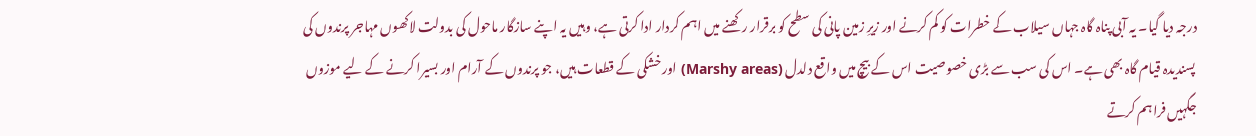درجہ دیا گیا۔ یہ آبی پناہ گاہ جہاں سیلاب کے خطرات کو کم کرنے اور زیرِ زمین پانی کی سطح کو برقرار رکھنے میں اہم کردار ادا کرتی ہے، وہیں یہ اپنے سازگار ماحول کی بدولت لاکھوں مہاجر پرندوں کی پسندیدہ قیام گاہ بھی ہے۔ اس کی سب سے بڑی خصوصیت اس کے بیچ میں واقع دلدل (Marshy areas) اور خشکی کے قطعات ہیں، جو پرندوں کے آرام اور بسیرا کرنے کے لیے موزوں جگہیں فراہم کرتے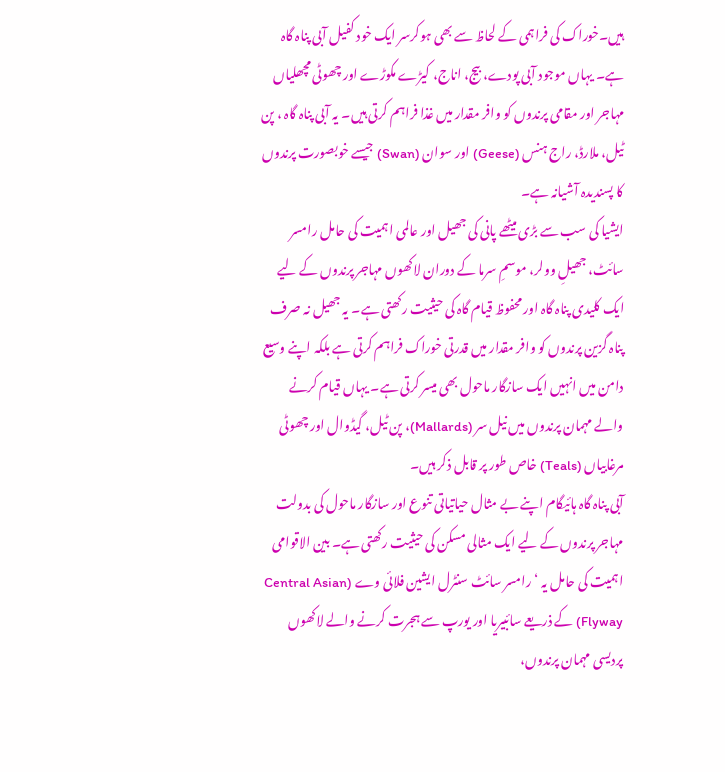ہیں۔خوراک کی فراہمی کے لحاظ سے بھی ہوکرسر ایک خود کفیل آبی پناہ گاہ ہے۔ یہاں موجود آبی پودے، بیج، اناج، کیڑے مکوڑے اور چھوٹی مچھلیاں مہاجر اور مقامی پرندوں کو وافر مقدار میں غذا فراہم کرتی ہیں۔ یہ آبی پناہ گاہ ، پن ٹیل، ملارڈ، راج ہنس (Geese) اور سوان (Swan) جیسے خوبصورت پرندوں کا پسندیدہ آشیانہ ہے۔
ایشیا کی سب سے بڑی میٹھے پانی کی جھیل اور عالمی اہمیت کی حامل رامسر سائٹ، جھیلِ وولر، موسمِ سرما کے دوران لاکھوں مہاجر پرندوں کے لیے ایک کلیدی پناہ گاہ اور محفوظ قیام گاہ کی حیثیت رکھتی ہے۔ یہ جھیل نہ صرف پناہ گزین پرندوں کو وافر مقدار میں قدرتی خوراک فراہم کرتی ہے بلکہ اپنے وسیع دامن میں انہیں ایک سازگار ماحول بھی میسر کرتی ہے۔ یہاں قیام کرنے والے مہمان پرندوں میں نیل سر (Mallards)، پن ٹیل، گیڈوال اور چھوٹی مرغابیاں (Teals) خاص طور پر قابل ذکر ہیں۔
آبی پناہ گاہ ہائیگام اپنے بے مثال حیاتیاتی تنوع اور سازگار ماحول کی بدولت مہاجر پرندوں کے لیے ایک مثالی مسکن کی حیثیت رکھتی ہے۔ بین الاقوامی اہمیت کی حامل یہ ‘رامسر سائٹ سنٹرل ایشین فلائی وے (Central Asian Flyway) کے ذریعے سائبیریا اور یورپ سے ہجرت کرنے والے لاکھوں پردیسی مہمان پرندوں،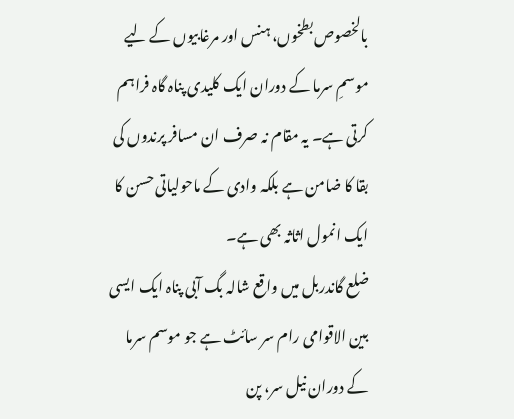بالخصوص بطخوں، ہنس اور مرغابیوں کے لیے موسمِ سرما کے دوران ایک کلیدی پناہ گاہ فراہم کرتی ہے۔ یہ مقام نہ صرف ان مسافر پرندوں کی بقا کا ضامن ہے بلکہ وادی کے ماحولیاتی حسن کا ایک انمول اثاثہ بھی ہے۔
ضلع گاندربل میں واقع شالہ بگ آبی پناہ ایک ایسی بین الاقوامی رام سر سائٹ ہے جو موسم سرما کے دوران نیل سر، پن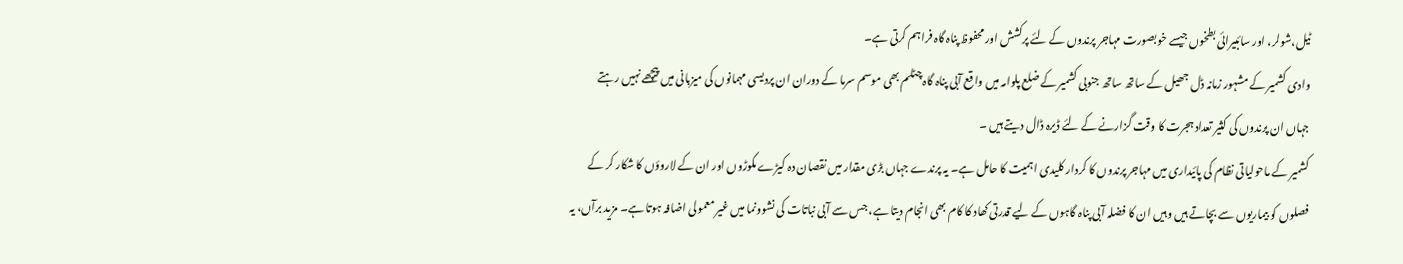ٹیل،شولر، اور سائبیرائی بطخوں جیسے خوبصورت مہاجر پرندوں کے لئے پرکشش اور محفوظ پناہ گاہ فراہم کرتی ہے۔
وادی کشمیر کے مشہور زمانہ ڈل جھیل کے ساتھ ساتھ جنوبی کشمیر کے ضلع پلوامہ میں واقع آبی پناہ گاہ چٹلم بھی موسم سرما کے دوران ان پردیسی مہمانوں کی میزبانی میں پیچھے نہیں رہتے جہاں ان پرندوں کی کثیر تعداد ہجرت کا وقت گزارنے کے لئے ڈیرہ ڈال دیتے ہیں ۔
کشمیر کے ماحولیاتی نظام کی پائیداری میں مہاجر پرندوں کا کردار کلیدی اہمیت کا حامل ہے۔ یہ پرندے جہاں بڑی مقدار میں نقصان دہ کیڑے مکوڑوں اور ان کے لاروؤں کا شکار کر کے فصلوں کو بیماریوں سے بچاتے ہیں وہیں ان کا فضلہ آبی پناہ گاہوں کے لیے قدرتی کھاد کا کام بھی انجام دیتا ہے، جس سے آبی نباتات کی نشوونما میں غیر معمولی اضافہ ہوتا ہے۔ مزید برآں، یہ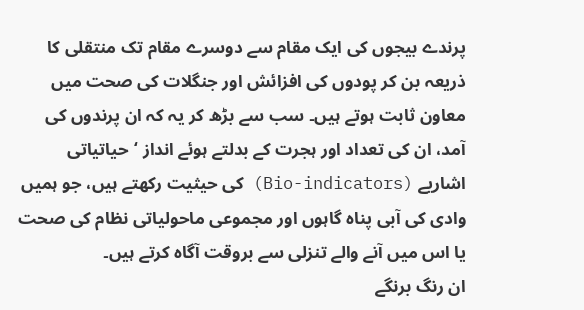پرندے بیجوں کی ایک مقام سے دوسرے مقام تک منتقلی کا ذریعہ بن کر پودوں کی افزائش اور جنگلات کی صحت میں معاون ثابت ہوتے ہیں۔ سب سے بڑھ کر یہ کہ ان پرندوں کی آمد، ان کی تعداد اور ہجرت کے بدلتے ہوئے انداز ‘حیاتیاتی اشاریے (Bio-indicators) کی حیثیت رکھتے ہیں، جو ہمیں وادی کی آبی پناہ گاہوں اور مجموعی ماحولیاتی نظام کی صحت یا اس میں آنے والے تنزلی سے بروقت آگاہ کرتے ہیں۔
ان رنگ برنگے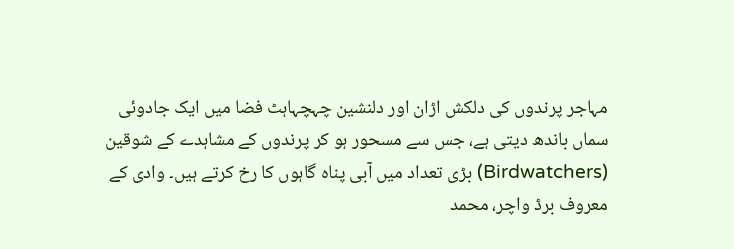مہاجر پرندوں کی دلکش اڑان اور دلنشین چہچہاہٹ فضا میں ایک جادوئی سماں باندھ دیتی ہے، جس سے مسحور ہو کر پرندوں کے مشاہدے کے شوقین (Birdwatchers) بڑی تعداد میں آبی پناہ گاہوں کا رخ کرتے ہیں۔ وادی کے معروف برڈ واچر، محمد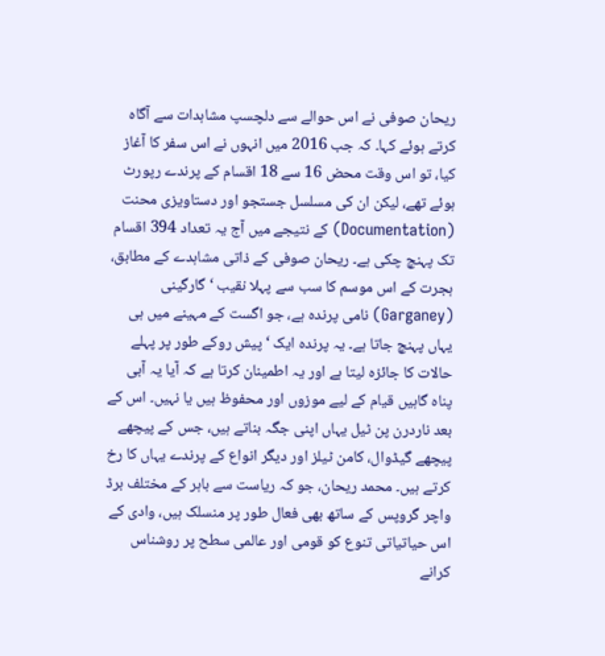ریحان صوفی نے اس حوالے سے دلچسپ مشاہدات سے آگاہ کرتے ہوئے کہا۔ کہ جب 2016 میں انہوں نے اس سفر کا آغاز کیا، تو اس وقت محض 16 سے 18 اقسام کے پرندے رپورٹ ہوئے تھے، لیکن ان کی مسلسل جستجو اور دستاویزی محنت (Documentation) کے نتیجے میں آج یہ تعداد 394 اقسام تک پہنچ چکی ہے۔ ریحان صوفی کے ذاتی مشاہدے کے مطابق، ہجرت کے اس موسم کا سب سے پہلا نقیب ‘گارگینی (Garganey) نامی پرندہ ہے، جو اگست کے مہینے میں ہی یہاں پہنچ جاتا ہے۔ یہ پرندہ ایک ‘پیش روکے طور پر پہلے حالات کا جائزہ لیتا ہے اور یہ اطمینان کرتا ہے کہ آیا یہ آبی پناہ گاہیں قیام کے لیے موزوں اور محفوظ ہیں یا نہیں۔ اس کے بعد ناردرن پن ٹیل یہاں اپنی جگہ بناتے ہیں، جس کے پیچھے پیچھے گیڈوال، کامن ٹیلز اور دیگر انواع کے پرندے یہاں کا رخ کرتے ہیں۔ محمد ریحان، جو کہ ریاست سے باہر کے مختلف برڈ واچر گروپس کے ساتھ بھی فعال طور پر منسلک ہیں، وادی کے اس حیاتیاتی تنوع کو قومی اور عالمی سطح پر روشناس کرانے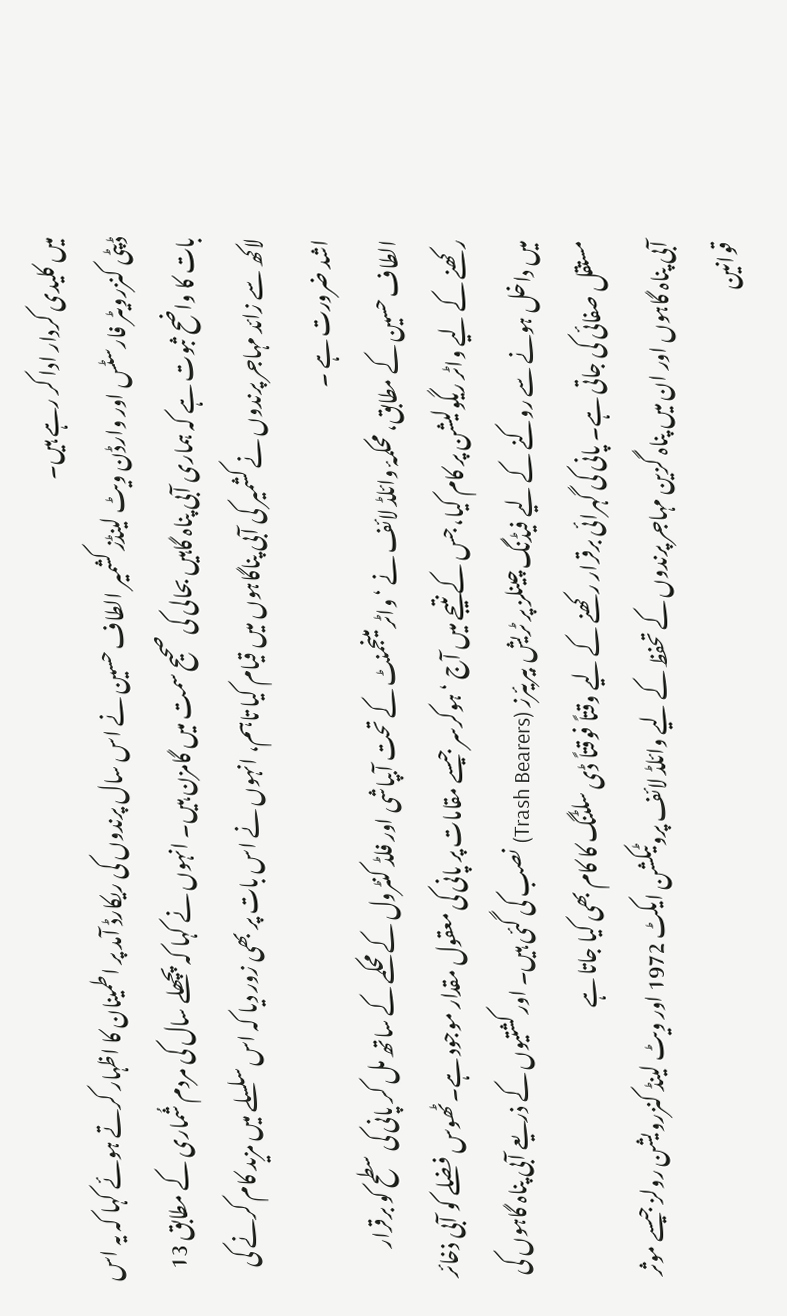میں کلیدی کردار ادا کر رہے ہیں۔
ڈپٹی کنزرویٹر فارسٹس اور وارڈن ویٹ لینڈز کشمیر الطاف حسین نے اس سال پرندوں کی ریکارڈ آمد پر اطمینان کا اظہار کرتے ہوئے کہا کہ یہ اس بات کا واضح ثبوت ہے کہ ہماری آبی پناہ گاہیں بحالی کی صحیح سمت میں گامزن ہیں۔ انہوں نے کہا کہ پچھلے سال کی مردم شُماری کے مطابق 13 لاکھ سے زائد مہاجر پرندوں نے کشمیر کی آبی پناگاہوں میں قیام کیا تاہم، انہوں نے اس بات پر بھی زور دیا کہ اس سلسلے میں مزید کام کرنے کی اشد ضرورت ہے ۔
الطاف حسین کے مطابق، محکمۂ وائلڈ لائف نے ‘واٹر مینجمنٹ کے تحت آبپاشی اور فلڈ کنٹرول کے محکمے کے ساتھ مل کر پانی کی سطح کو برقرار رکھنے کے لیے واٹر ریگولیشن پر کام کیا، جس کے نتیجے میں آج ‘ہوکرسر جیسے مقامات پر پانی کی معقول مقدار موجود ہے۔ٹھوس فضلے کو آبی ذخائر میں داخل ہونے سے روکنے کے لیے فیڈنگ چینلز پر ٹریش بیریئرز (Trash Bearers) نصب کی گئی ہیں۔ اور کشتیوں کے ذریعے آبی پناہ گاہوں کی مستقل صفائی کی جاتی ہے۔ پانی کی گہرائی برقرار رکھنے کے لیے وقتاً فوقتاً ڈی سلٹنگ کا کام بھی کیا جاتا ہے
آبی پناہ گاہوں اور ان میں پناہ گزین مہاجر پرندوں کے تحفظ کے لیے وائلڈ لائف پروٹیکشن ایکٹ 1972 اور ویٹ لینڈ کنزرویشن رولز جیسے موثر قوانین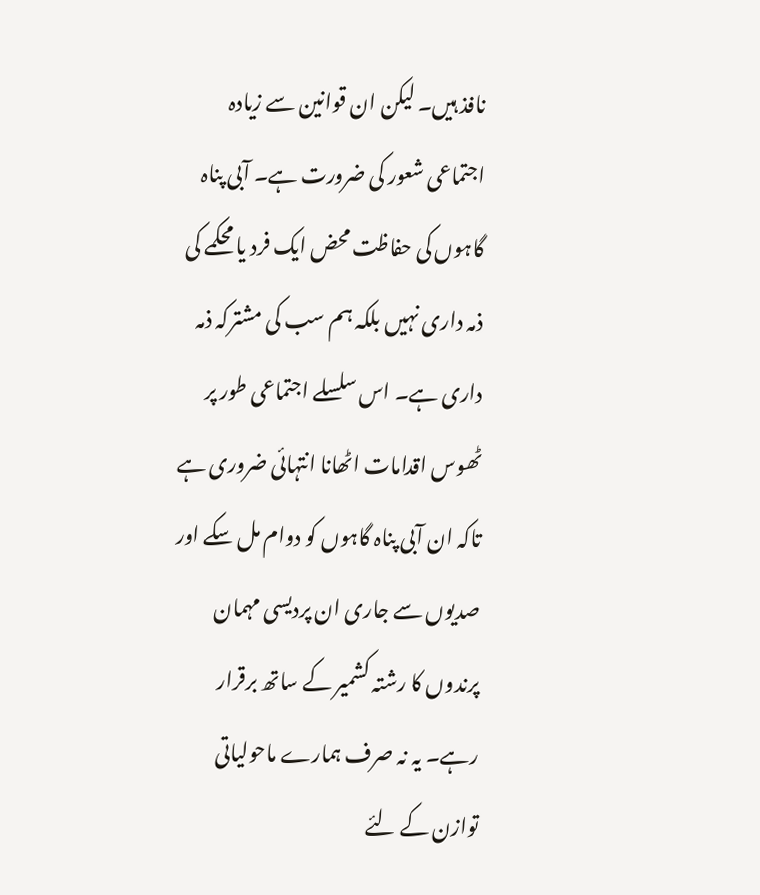نافذ ہیں۔ لیکن ان قوانین سے زیادہ اجتماعی شعور کی ضرورت ہے۔ آبی پناہ گاہوں کی حفاظت محض ایک فرد یا محکمے کی ذمہ داری نہیں بلکہ ہم سب کی مشترکہ ذمہ داری ہے۔ اس سلسلے اجتماعی طور پر ٹھوس اقدامات اٹھانا انتہائی ضروری ہے تاکہ ان آبی پناہ گاہوں کو دوام مل سکے اور صدیوں سے جاری ان پردیسی مہمان پرندوں کا رشتہ کشمیر کے ساتھ برقرار رہے۔ یہ نہ صرف ہمارے ماحولیاتی توازن کے لئے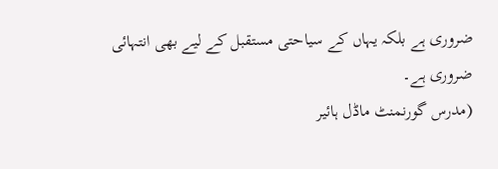ضروری ہے بلکہ یہاں کے سیاحتی مستقبل کے لیے بھی انتہائی ضروری ہے۔
(مدرس گورنمنٹ ماڈل ہائیر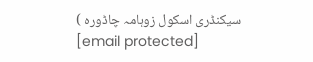سیکنڈری اسکول زوہامہ چاڈورہ )
[email protected]